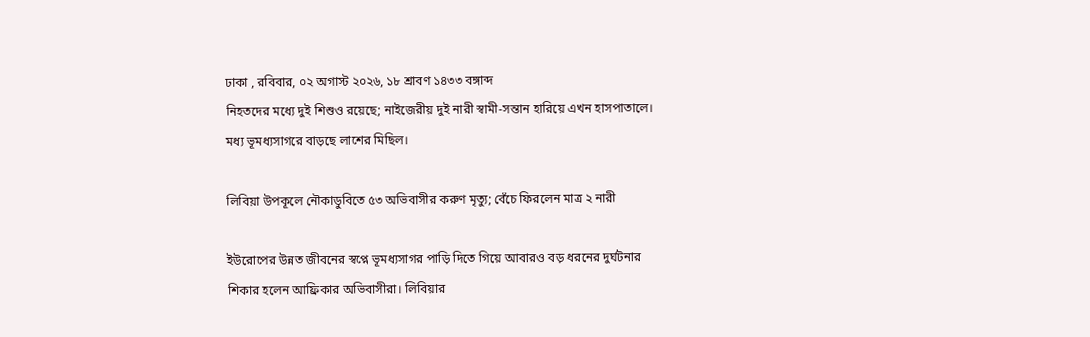ঢাকা , রবিবার, ০২ অগাস্ট ২০২৬, ১৮ শ্রাবণ ১৪৩৩ বঙ্গাব্দ
নিহতদের মধ্যে দুই শিশুও রয়েছে; নাইজেরীয় দুই নারী স্বামী-সন্তান হারিয়ে এখন হাসপাতালে। মধ্য ভূমধ্যসাগরে বাড়ছে লাশের মিছিল।

লিবিয়া উপকূলে নৌকাডুবিতে ৫৩ অভিবাসীর করুণ মৃত্যু; বেঁচে ফিরলেন মাত্র ২ নারী

ইউরোপের উন্নত জীবনের স্বপ্নে ভূমধ্যসাগর পাড়ি দিতে গিয়ে আবারও বড় ধরনের দুর্ঘটনার শিকার হলেন আফ্রিকার অভিবাসীরা। লিবিয়ার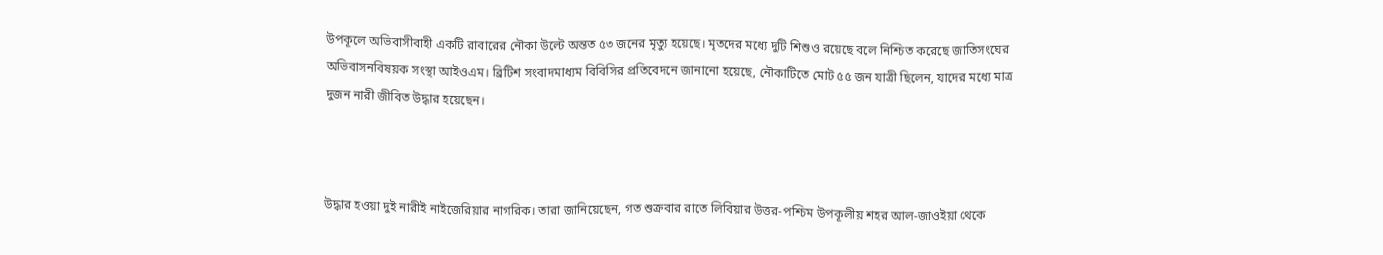উপকূলে অভিবাসীবাহী একটি রাবারের নৌকা উল্টে অন্তত ৫৩ জনের মৃত্যু হয়েছে। মৃতদের মধ্যে দুটি শিশুও রয়েছে বলে নিশ্চিত করেছে জাতিসংঘের অভিবাসনবিষয়ক সংস্থা আইওএম। ব্রিটিশ সংবাদমাধ্যম বিবিসির প্রতিবেদনে জানানো হয়েছে, নৌকাটিতে মোট ৫৫ জন যাত্রী ছিলেন, যাদের মধ্যে মাত্র দুজন নারী জীবিত উদ্ধার হয়েছেন।



উদ্ধার হওয়া দুই নারীই নাইজেরিয়ার নাগরিক। তারা জানিয়েছেন, গত শুক্রবার রাতে লিবিয়ার উত্তর-পশ্চিম উপকূলীয় শহর আল-জাওইয়া থেকে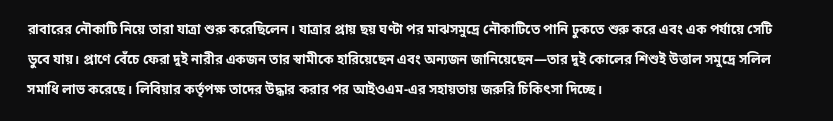রাবারের নৌকাটি নিয়ে তারা যাত্রা শুরু করেছিলেন। যাত্রার প্রায় ছয় ঘণ্টা পর মাঝসমুদ্রে নৌকাটিতে পানি ঢুকতে শুরু করে এবং এক পর্যায়ে সেটি ডুবে যায়। প্রাণে বেঁচে ফেরা দুই নারীর একজন তার স্বামীকে হারিয়েছেন এবং অন্যজন জানিয়েছেন—তার দুই কোলের শিশুই উত্তাল সমুদ্রে সলিল সমাধি লাভ করেছে। লিবিয়ার কর্তৃপক্ষ তাদের উদ্ধার করার পর আইওএম-এর সহায়তায় জরুরি চিকিৎসা দিচ্ছে।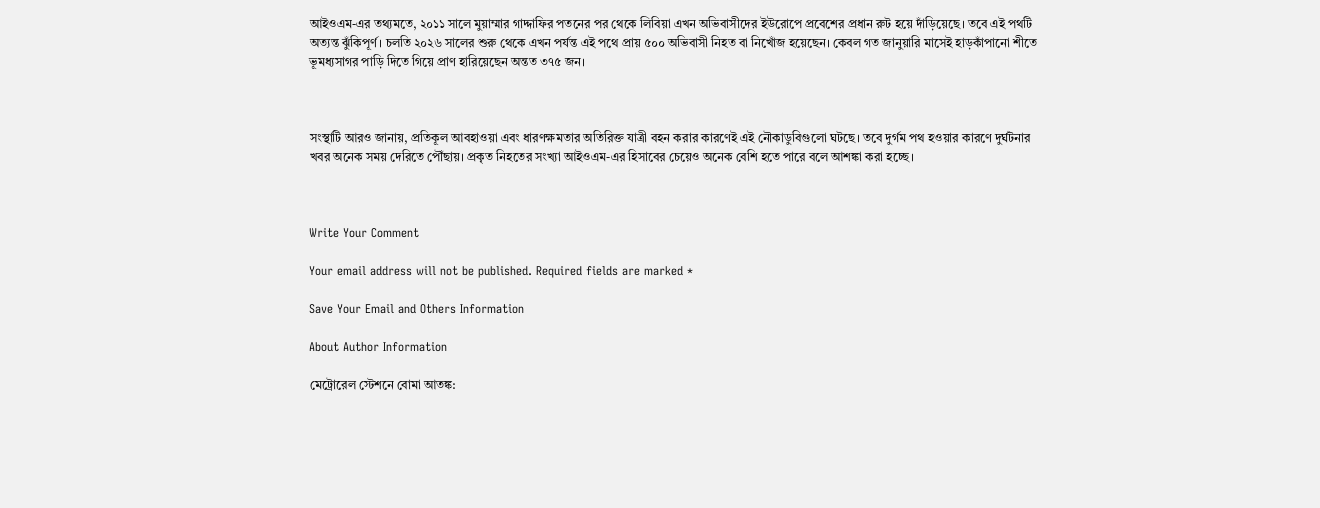আইওএম-এর তথ্যমতে, ২০১১ সালে মুয়াম্মার গাদ্দাফির পতনের পর থেকে লিবিয়া এখন অভিবাসীদের ইউরোপে প্রবেশের প্রধান রুট হয়ে দাঁড়িয়েছে। তবে এই পথটি অত্যন্ত ঝুঁকিপূর্ণ। চলতি ২০২৬ সালের শুরু থেকে এখন পর্যন্ত এই পথে প্রায় ৫০০ অভিবাসী নিহত বা নিখোঁজ হয়েছেন। কেবল গত জানুয়ারি মাসেই হাড়কাঁপানো শীতে ভূমধ্যসাগর পাড়ি দিতে গিয়ে প্রাণ হারিয়েছেন অন্তত ৩৭৫ জন।



সংস্থাটি আরও জানায়, প্রতিকূল আবহাওয়া এবং ধারণক্ষমতার অতিরিক্ত যাত্রী বহন করার কারণেই এই নৌকাডুবিগুলো ঘটছে। তবে দুর্গম পথ হওয়ার কারণে দুর্ঘটনার খবর অনেক সময় দেরিতে পৌঁছায়। প্রকৃত নিহতের সংখ্যা আইওএম-এর হিসাবের চেয়েও অনেক বেশি হতে পারে বলে আশঙ্কা করা হচ্ছে।



Write Your Comment

Your email address will not be published. Required fields are marked *

Save Your Email and Others Information

About Author Information

মেট্রোরেল স্টেশনে বোমা আতঙ্ক: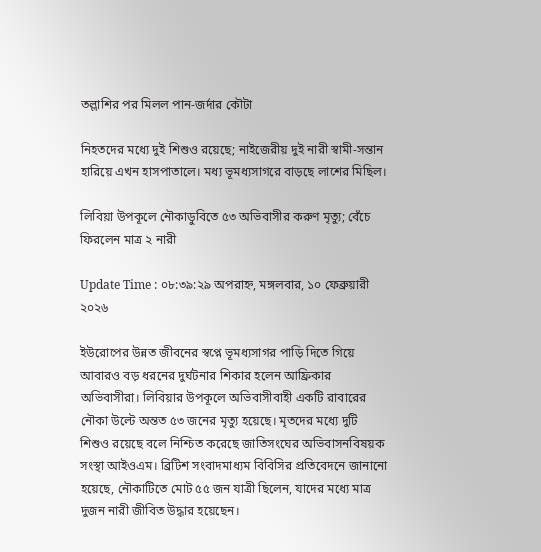তল্লাশির পর মিলল পান-জর্দার কৌটা

নিহতদের মধ্যে দুই শিশুও রয়েছে; নাইজেরীয় দুই নারী স্বামী-সন্তান হারিয়ে এখন হাসপাতালে। মধ্য ভূমধ্যসাগরে বাড়ছে লাশের মিছিল।

লিবিয়া উপকূলে নৌকাডুবিতে ৫৩ অভিবাসীর করুণ মৃত্যু; বেঁচে ফিরলেন মাত্র ২ নারী

Update Time : ০৮:৩৯:২৯ অপরাহ্ন, মঙ্গলবার, ১০ ফেব্রুয়ারী ২০২৬

ইউরোপের উন্নত জীবনের স্বপ্নে ভূমধ্যসাগর পাড়ি দিতে গিয়ে আবারও বড় ধরনের দুর্ঘটনার শিকার হলেন আফ্রিকার অভিবাসীরা। লিবিয়ার উপকূলে অভিবাসীবাহী একটি রাবারের নৌকা উল্টে অন্তত ৫৩ জনের মৃত্যু হয়েছে। মৃতদের মধ্যে দুটি শিশুও রয়েছে বলে নিশ্চিত করেছে জাতিসংঘের অভিবাসনবিষয়ক সংস্থা আইওএম। ব্রিটিশ সংবাদমাধ্যম বিবিসির প্রতিবেদনে জানানো হয়েছে, নৌকাটিতে মোট ৫৫ জন যাত্রী ছিলেন, যাদের মধ্যে মাত্র দুজন নারী জীবিত উদ্ধার হয়েছেন।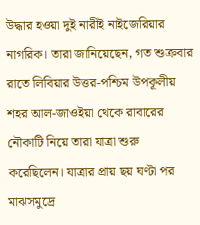উদ্ধার হওয়া দুই নারীই নাইজেরিয়ার নাগরিক। তারা জানিয়েছেন, গত শুক্রবার রাতে লিবিয়ার উত্তর-পশ্চিম উপকূলীয় শহর আল-জাওইয়া থেকে রাবারের নৌকাটি নিয়ে তারা যাত্রা শুরু করেছিলেন। যাত্রার প্রায় ছয় ঘণ্টা পর মাঝসমুদ্রে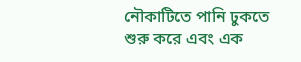নৌকাটিতে পানি ঢুকতে শুরু করে এবং এক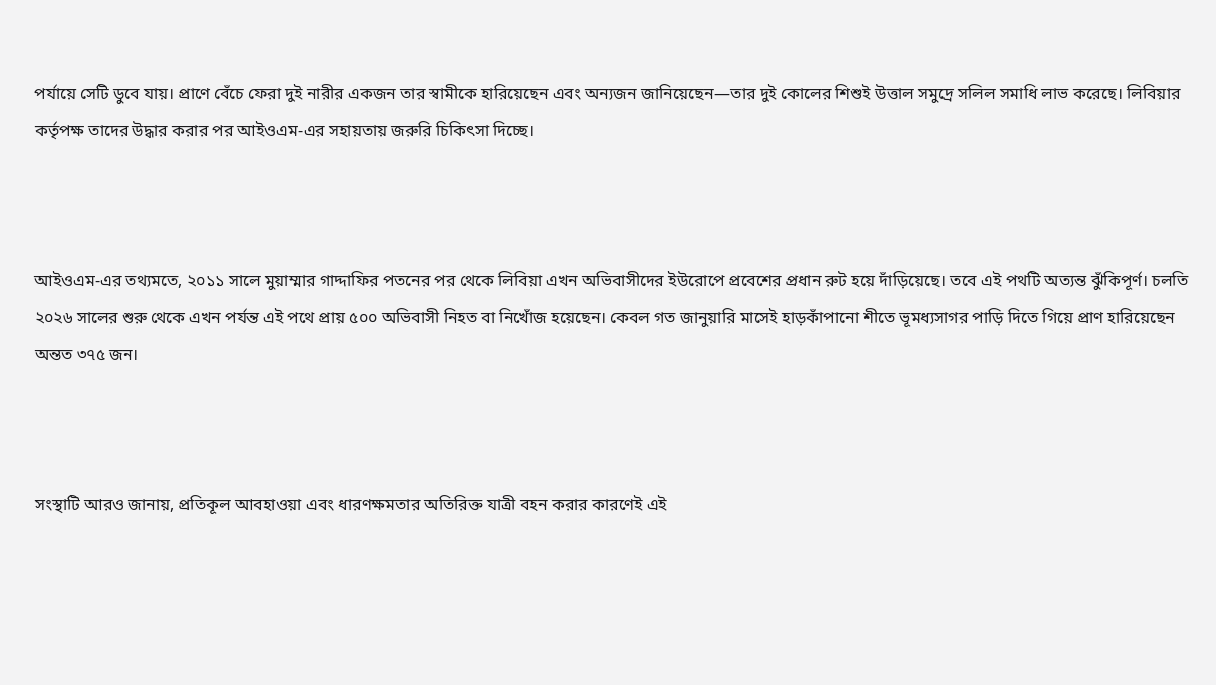পর্যায়ে সেটি ডুবে যায়। প্রাণে বেঁচে ফেরা দুই নারীর একজন তার স্বামীকে হারিয়েছেন এবং অন্যজন জানিয়েছেন—তার দুই কোলের শিশুই উত্তাল সমুদ্রে সলিল সমাধি লাভ করেছে। লিবিয়ার কর্তৃপক্ষ তাদের উদ্ধার করার পর আইওএম-এর সহায়তায় জরুরি চিকিৎসা দিচ্ছে।



আইওএম-এর তথ্যমতে, ২০১১ সালে মুয়াম্মার গাদ্দাফির পতনের পর থেকে লিবিয়া এখন অভিবাসীদের ইউরোপে প্রবেশের প্রধান রুট হয়ে দাঁড়িয়েছে। তবে এই পথটি অত্যন্ত ঝুঁকিপূর্ণ। চলতি ২০২৬ সালের শুরু থেকে এখন পর্যন্ত এই পথে প্রায় ৫০০ অভিবাসী নিহত বা নিখোঁজ হয়েছেন। কেবল গত জানুয়ারি মাসেই হাড়কাঁপানো শীতে ভূমধ্যসাগর পাড়ি দিতে গিয়ে প্রাণ হারিয়েছেন অন্তত ৩৭৫ জন।



সংস্থাটি আরও জানায়, প্রতিকূল আবহাওয়া এবং ধারণক্ষমতার অতিরিক্ত যাত্রী বহন করার কারণেই এই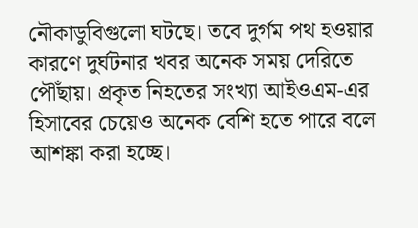নৌকাডুবিগুলো ঘটছে। তবে দুর্গম পথ হওয়ার কারণে দুর্ঘটনার খবর অনেক সময় দেরিতে পৌঁছায়। প্রকৃত নিহতের সংখ্যা আইওএম-এর হিসাবের চেয়েও অনেক বেশি হতে পারে বলে আশঙ্কা করা হচ্ছে।